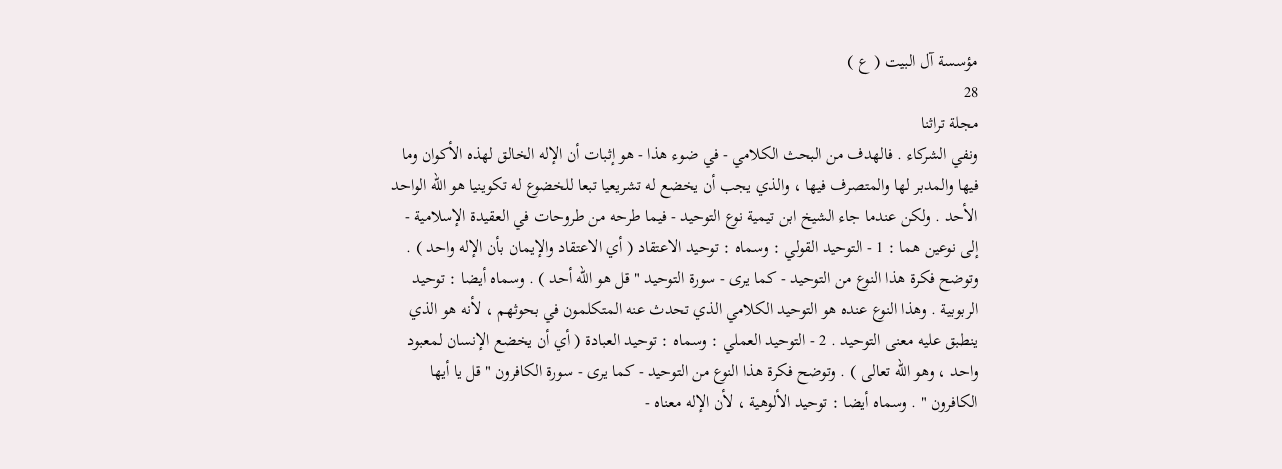مؤسسة آل البيت ( ع )
28
مجلة تراثنا
ونفي الشركاء . فالهدف من البحث الكلامي - في ضوء هذا - هو إثبات أن الإله الخالق لهذه الأكوان وما فيها والمدبر لها والمتصرف فيها ، والذي يجب أن يخضع له تشريعيا تبعا للخضوع له تكوينيا هو الله الواحد الأحد . ولكن عندما جاء الشيخ ابن تيمية نوع التوحيد - فيما طرحه من طروحات في العقيدة الإسلامية - إلى نوعين هما : 1 - التوحيد القولي : وسماه : توحيد الاعتقاد ( أي الاعتقاد والإيمان بأن الإله واحد ) . وتوضح فكرة هذا النوع من التوحيد - كما يرى - سورة التوحيد " قل هو الله أحد ) . وسماه أيضا : توحيد الربوبية . وهذا النوع عنده هو التوحيد الكلامي الذي تحدث عنه المتكلمون في بحوثهم ، لأنه هو الذي ينطبق عليه معنى التوحيد . 2 - التوحيد العملي : وسماه : توحيد العبادة ( أي أن يخضع الإنسان لمعبود واحد ، وهو الله تعالى ) . وتوضح فكرة هذا النوع من التوحيد - كما يرى - سورة الكافرون " قل يا أيها الكافرون " . وسماه أيضا : توحيد الألوهية ، لأن الإله معناه -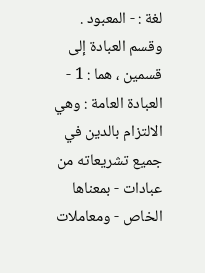لغة : - المعبود . وقسم العبادة إلى قسمين ، هما : 1 - العبادة العامة : وهي الالتزام بالدين في جميع تشريعاته من عبادات - بمعناها الخاص - ومعاملات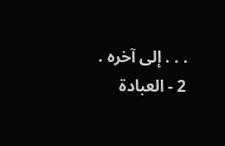. . . إلى آخره . 2 - العبادة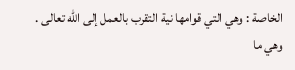الخاصة : وهي التي قوامها نية التقرب بالعمل إلى الله تعالى . وهي ما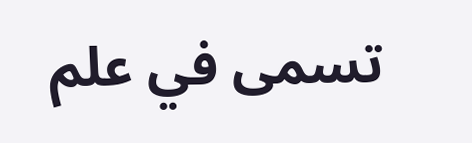تسمى في علم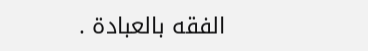الفقه بالعبادة .